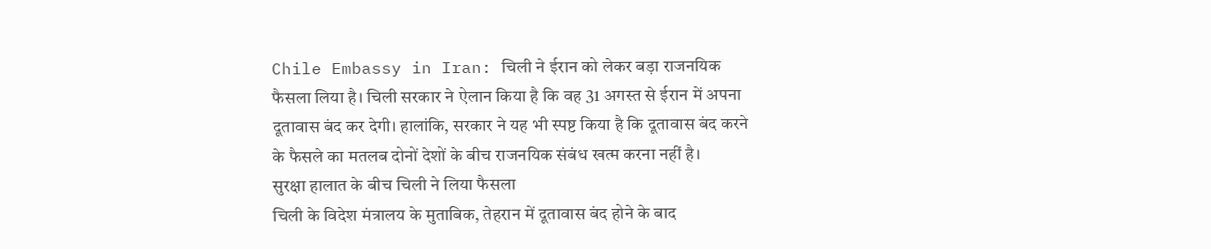Chile Embassy in Iran: चिली ने ईरान को लेकर बड़ा राजनयिक फैसला लिया है। चिली सरकार ने ऐलान किया है कि वह 31 अगस्त से ईरान में अपना दूतावास बंद कर देगी। हालांकि, सरकार ने यह भी स्पष्ट किया है कि दूतावास बंद करने के फैसले का मतलब दोनों देशों के बीच राजनयिक संबंध खत्म करना नहीं है।
सुरक्षा हालात के बीच चिली ने लिया फैसला
चिली के विदेश मंत्रालय के मुताबिक, तेहरान में दूतावास बंद होने के बाद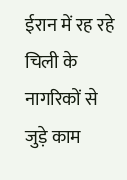ईरान में रह रहे चिली के नागरिकों से जुड़े काम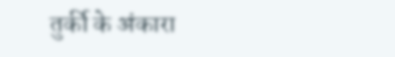तुर्की के अंकारा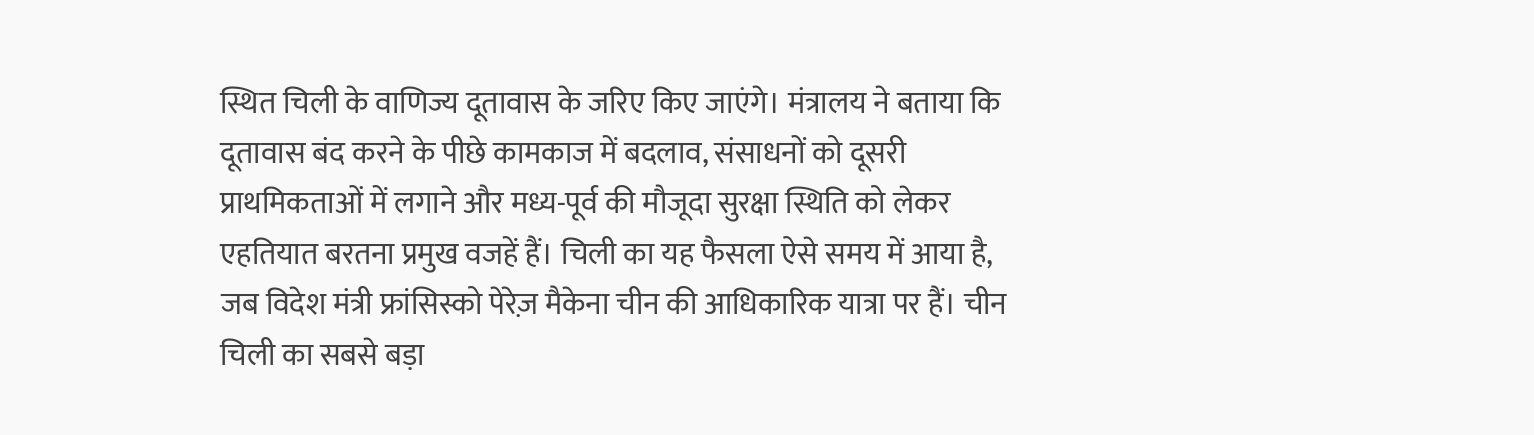स्थित चिली के वाणिज्य दूतावास के जरिए किए जाएंगे। मंत्रालय ने बताया कि दूतावास बंद करने के पीछे कामकाज में बदलाव, संसाधनों को दूसरी प्राथमिकताओं में लगाने और मध्य-पूर्व की मौजूदा सुरक्षा स्थिति को लेकर एहतियात बरतना प्रमुख वजहें हैं। चिली का यह फैसला ऐसे समय में आया है, जब विदेश मंत्री फ्रांसिस्को पेरेज़ मैकेना चीन की आधिकारिक यात्रा पर हैं। चीन चिली का सबसे बड़ा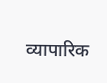व्यापारिक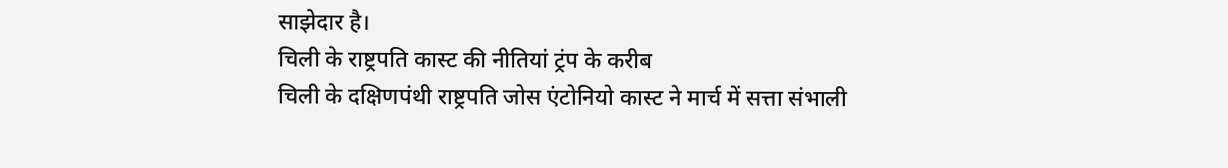साझेदार है।
चिली के राष्ट्रपति कास्ट की नीतियां ट्रंप के करीब
चिली के दक्षिणपंथी राष्ट्रपति जोस एंटोनियो कास्ट ने मार्च में सत्ता संभाली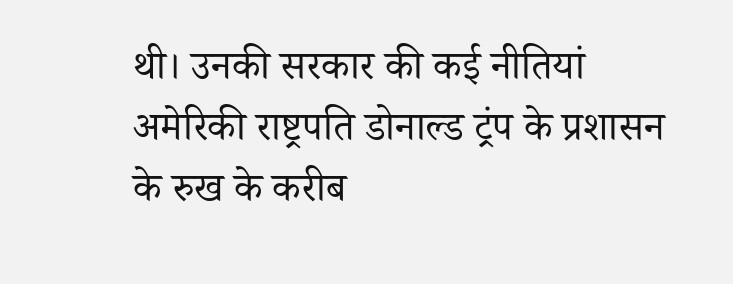थी। उनकी सरकार की कई नीतियां अमेरिकी राष्ट्रपति डोनाल्ड ट्रंप के प्रशासन के रुख के करीब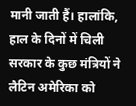मानी जाती हैं। हालांकि, हाल के दिनों में चिली सरकार के कुछ मंत्रियों ने लैटिन अमेरिका को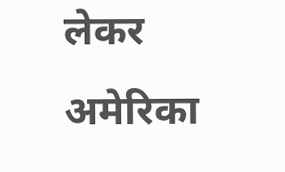लेकर अमेरिका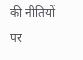की नीतियों पर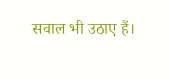सवाल भी उठाए हैं।